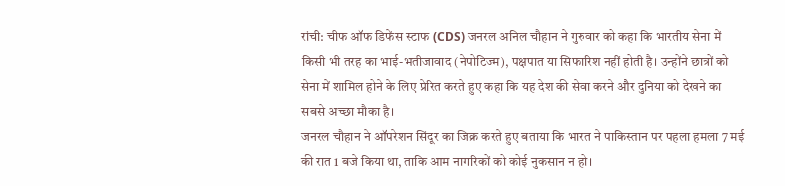रांची: चीफ ऑफ डिफेंस स्टाफ (CDS) जनरल अनिल चौहान ने गुरुवार को कहा कि भारतीय सेना में किसी भी तरह का भाई-भतीजावाद (नेपोटिज्म), पक्षपात या सिफारिश नहीं होती है। उन्होंने छात्रों को सेना में शामिल होने के लिए प्रेरित करते हुए कहा कि यह देश की सेवा करने और दुनिया को देखने का सबसे अच्छा मौका है।
जनरल चौहान ने ऑपरेशन सिंदूर का जिक्र करते हुए बताया कि भारत ने पाकिस्तान पर पहला हमला 7 मई की रात 1 बजे किया था, ताकि आम नागरिकों को कोई नुकसान न हो।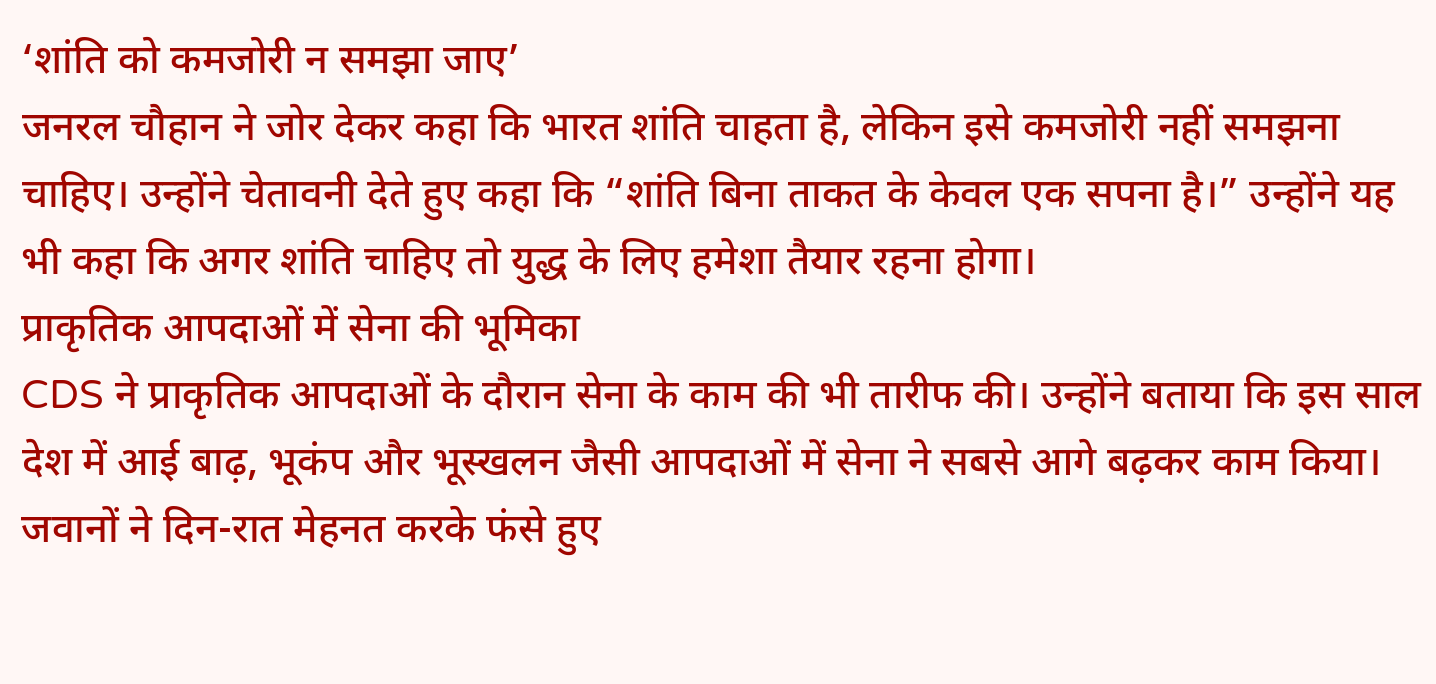‘शांति को कमजोरी न समझा जाए’
जनरल चौहान ने जोर देकर कहा कि भारत शांति चाहता है, लेकिन इसे कमजोरी नहीं समझना चाहिए। उन्होंने चेतावनी देते हुए कहा कि “शांति बिना ताकत के केवल एक सपना है।” उन्होंने यह भी कहा कि अगर शांति चाहिए तो युद्ध के लिए हमेशा तैयार रहना होगा।
प्राकृतिक आपदाओं में सेना की भूमिका
CDS ने प्राकृतिक आपदाओं के दौरान सेना के काम की भी तारीफ की। उन्होंने बताया कि इस साल देश में आई बाढ़, भूकंप और भूस्खलन जैसी आपदाओं में सेना ने सबसे आगे बढ़कर काम किया। जवानों ने दिन-रात मेहनत करके फंसे हुए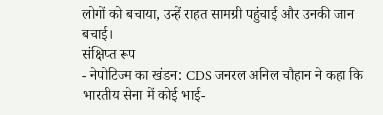लोगों को बचाया, उन्हें राहत सामग्री पहुंचाई और उनकी जान बचाई।
संक्षिप्त रूप
- नेपोटिज्म का खंडन: CDS जनरल अनिल चौहान ने कहा कि भारतीय सेना में कोई भाई-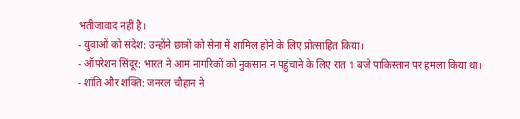भतीजावाद नहीं है।
- युवाओं को संदेश: उन्होंने छात्रों को सेना में शामिल होने के लिए प्रोत्साहित किया।
- ऑपरेशन सिंदूर: भारत ने आम नागरिकों को नुकसान न पहुंचाने के लिए रात 1 बजे पाकिस्तान पर हमला किया था।
- शांति और शक्ति: जनरल चौहान ने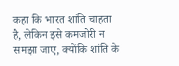कहा कि भारत शांति चाहता है, लेकिन इसे कमजोरी न समझा जाए, क्योंकि शांति के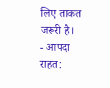लिए ताकत जरूरी है।
- आपदा राहत: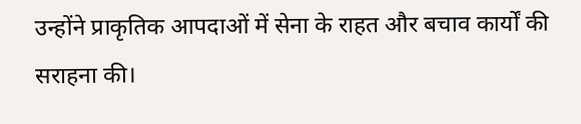उन्होंने प्राकृतिक आपदाओं में सेना के राहत और बचाव कार्यों की सराहना की।